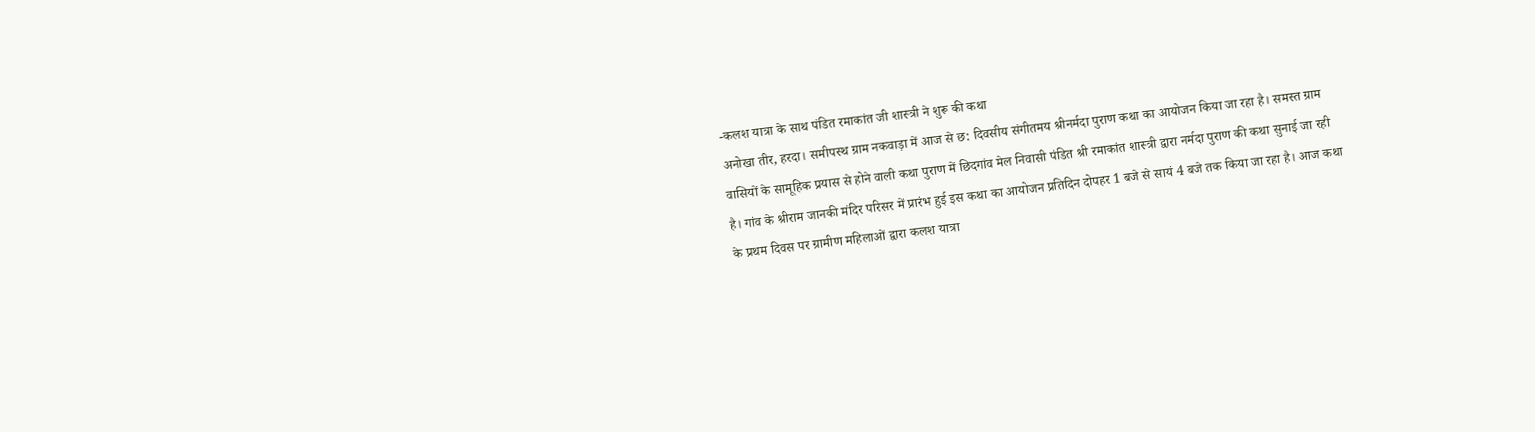-कलश यात्रा के साथ पंडित रमाकांत जी शास्त्री ने शुरू की कथा
अनोखा तीर, हरदा। समीपस्थ ग्राम नकवाड़ा में आज से छ: दिवसीय संगीतमय श्रीनर्मदा पुराण कथा का आयोजन किया जा रहा है। समस्त ग्राम वासियों के सामूहिक प्रयास से होने वाली कथा पुराण में छिदगांव मेल निवासी पंडित श्री रमाकांत शास्त्री द्वारा नर्मदा पुराण की कथा सुनाई जा रही है। गांव के श्रीराम जानकी मंदिर परिसर में प्रारंभ हुई इस कथा का आयोजन प्रतिदिन दोपहर 1 बजे से सायं 4 बजे तक किया जा रहा है। आज कथा के प्रथम दिवस पर ग्रामीण महिलाओं द्वारा कलश यात्रा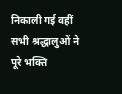निकाली गई वहीं सभी श्रद्धालुओं ने पूरे भक्ति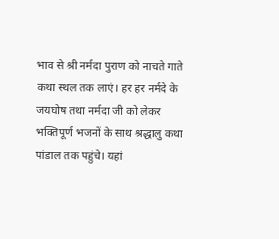भाव से श्री नर्मदा पुराण को नाचते गाते कथा स्थल तक लाएं। हर हर नर्मदे के जयघोष तथा नर्मदा जी को लेकर भक्तिपूर्ण भजनों के साथ श्रद्धालु कथा पांडाल तक पहुंचे। यहां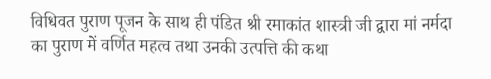विधिवत पुराण पूजन के साथ ही पंडित श्री रमाकांत शास्त्री जी द्वारा मां नर्मदा का पुराण में वर्णित महत्व तथा उनकी उत्पत्ति की कथा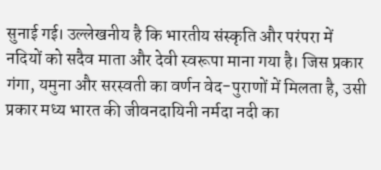सुनाई गई। उल्लेखनीय है कि भारतीय संस्कृति और परंपरा में नदियों को सदैव माता और देवी स्वरूपा माना गया है। जिस प्रकार गंगा, यमुना और सरस्वती का वर्णन वेद-पुराणों में मिलता है, उसी प्रकार मध्य भारत की जीवनदायिनी नर्मदा नदी का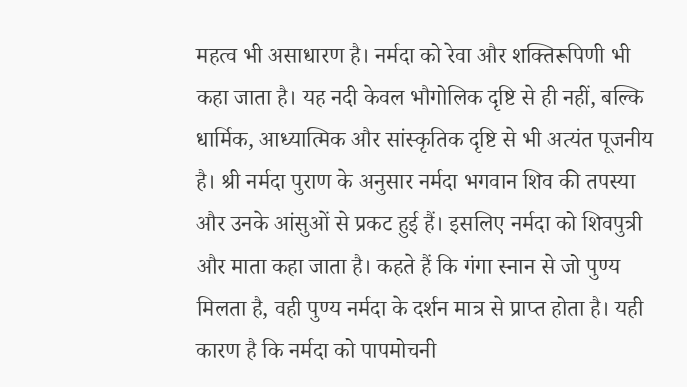महत्व भी असाधारण है। नर्मदा को रेवा और शक्तिरूपिणी भी कहा जाता है। यह नदी केवल भौगोलिक दृष्टि से ही नहीं, बल्कि धार्मिक, आध्यात्मिक और सांस्कृतिक दृष्टि से भी अत्यंत पूजनीय है। श्री नर्मदा पुराण के अनुसार नर्मदा भगवान शिव की तपस्या और उनके आंसुओं से प्रकट हुई हैं। इसलिए नर्मदा को शिवपुत्री और माता कहा जाता है। कहते हैं कि गंगा स्नान से जो पुण्य मिलता है, वही पुण्य नर्मदा के दर्शन मात्र से प्राप्त होता है। यही कारण है कि नर्मदा को पापमोचनी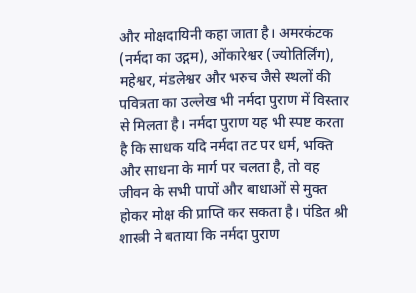और मोक्षदायिनी कहा जाता है। अमरकंटक (नर्मदा का उद्गम), ओंकारेश्वर (ज्योतिर्लिंग), महेश्वर, मंडलेश्वर और भरुच जैसे स्थलों की पवित्रता का उल्लेख भी नर्मदा पुराण में विस्तार से मिलता है। नर्मदा पुराण यह भी स्पष्ट करता है कि साधक यदि नर्मदा तट पर धर्म, भक्ति और साधना के मार्ग पर चलता है, तो वह जीवन के सभी पापों और बाधाओं से मुक्त होकर मोक्ष की प्राप्ति कर सकता है। पंडित श्री शास्त्री ने बताया कि नर्मदा पुराण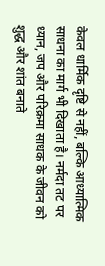केवल धार्मिक दृष्टि से नहीं, बल्कि आध्यात्मिक साधना का मार्ग भी दिखाता है। नर्मदा तट पर ध्यान, जप और परिक्रमा साधक के जीवन को शुद्ध और शांत बनाते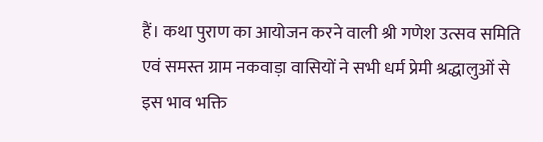हैं। कथा पुराण का आयोजन करने वाली श्री गणेश उत्सव समिति एवं समस्त ग्राम नकवाड़ा वासियों ने सभी धर्म प्रेमी श्रद्धालुओं से इस भाव भक्ति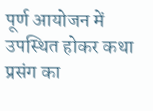पूर्ण आयोजन में उपस्थित होकर कथा प्रसंग का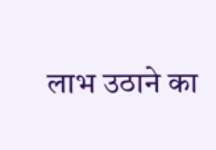लाभ उठाने का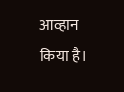आव्हान किया है।